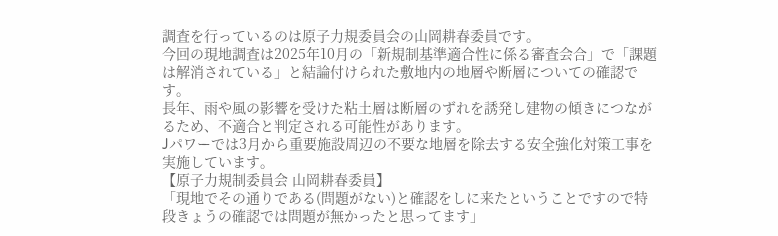調査を行っているのは原子力規委員会の山岡耕春委員です。
今回の現地調査は2025年10月の「新規制基準適合性に係る審査会合」で「課題は解消されている」と結論付けられた敷地内の地層や断層についての確認です。
長年、雨や風の影響を受けた粘土層は断層のずれを誘発し建物の傾きにつながるため、不適合と判定される可能性があります。
Jパワーでは3月から重要施設周辺の不要な地層を除去する安全強化対策工事を実施しています。
【原子力規制委員会 山岡耕春委員】
「現地でその通りである(問題がない)と確認をしに来たということですので特段きょうの確認では問題が無かったと思ってます」